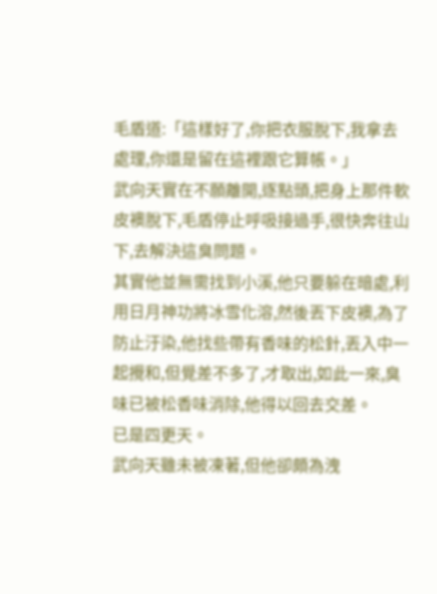毛盾道:「這樣好了,你把衣服脫下,我拿去處理,你還是留在這裡跟它算帳。」
武向天實在不願離開,逐點頭,把身上那件軟皮襖脫下,毛盾停止呼吸接過手,很快奔往山下,去解決這臭問題。
其實他並無需找到小溪,他只要躲在暗處,利用日月神功將冰雪化溶,然後丟下皮襖,為了防止汙染,他找些帶有香味的松針,丟入中一起攪和,但覺差不多了,才取出,如此一來,臭味已被松香味消除,他得以回去交差。
已是四更天。
武向天雖未被凍著,但他卻頗為洩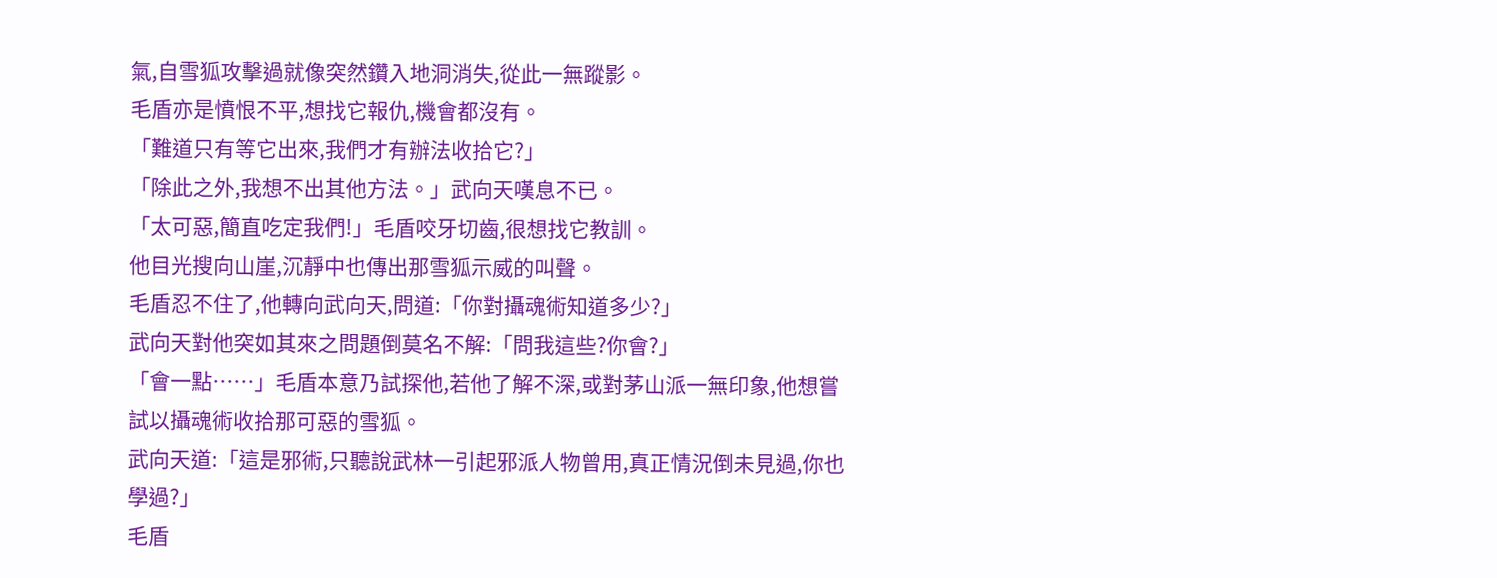氣,自雪狐攻擊過就像突然鑽入地洞消失,從此一無蹤影。
毛盾亦是憤恨不平,想找它報仇,機會都沒有。
「難道只有等它出來,我們才有辦法收拾它?」
「除此之外,我想不出其他方法。」武向天嘆息不已。
「太可惡,簡直吃定我們!」毛盾咬牙切齒,很想找它教訓。
他目光搜向山崖,沉靜中也傳出那雪狐示威的叫聲。
毛盾忍不住了,他轉向武向天,問道:「你對攝魂術知道多少?」
武向天對他突如其來之問題倒莫名不解:「問我這些?你會?」
「會一點……」毛盾本意乃試探他,若他了解不深,或對茅山派一無印象,他想嘗試以攝魂術收拾那可惡的雪狐。
武向天道:「這是邪術,只聽說武林一引起邪派人物曾用,真正情況倒未見過,你也學過?」
毛盾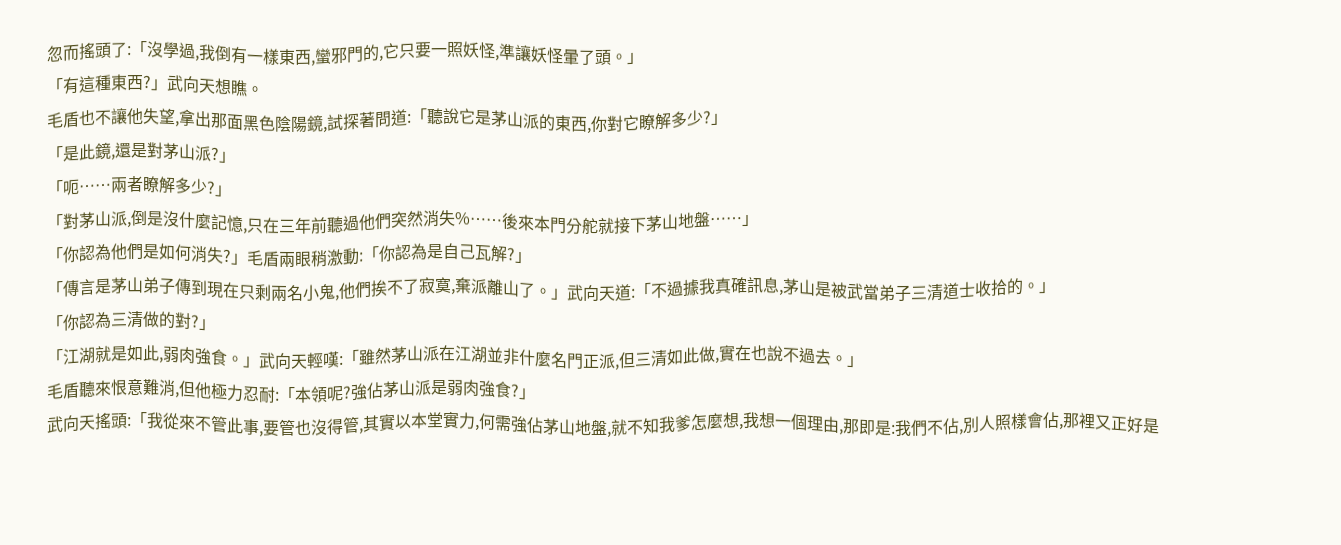忽而搖頭了:「沒學過,我倒有一樣東西,蠻邪門的,它只要一照妖怪,準讓妖怪暈了頭。」
「有這種東西?」武向天想瞧。
毛盾也不讓他失望,拿出那面黑色陰陽鏡,試探著問道:「聽說它是茅山派的東西,你對它瞭解多少?」
「是此鏡,還是對茅山派?」
「呃……兩者瞭解多少?」
「對茅山派,倒是沒什麼記憶,只在三年前聽過他們突然消失%……後來本門分舵就接下茅山地盤……」
「你認為他們是如何消失?」毛盾兩眼稍激動:「你認為是自己瓦解?」
「傳言是茅山弟子傳到現在只剩兩名小鬼,他們挨不了寂寞,棄派離山了。」武向天道:「不過據我真確訊息,茅山是被武當弟子三清道士收拾的。」
「你認為三清做的對?」
「江湖就是如此,弱肉強食。」武向天輕嘆:「雖然茅山派在江湖並非什麼名門正派,但三清如此做,實在也說不過去。」
毛盾聽來恨意難消,但他極力忍耐:「本領呢?強佔茅山派是弱肉強食?」
武向天搖頭:「我從來不管此事,要管也沒得管,其實以本堂實力,何需強佔茅山地盤,就不知我爹怎麼想,我想一個理由,那即是:我們不佔,別人照樣會佔,那裡又正好是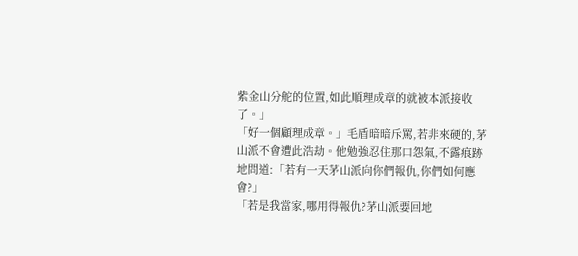紫金山分舵的位置,如此順理成章的就被本派接收了。」
「好一個顧理成章。」毛盾暗暗斥罵,若非來硬的,茅山派不會遭此浩劫。他勉強忍住那口怨氣,不露痕跡地問道:「若有一天茅山派向你們報仇,你們如何應會?」
「若是我當家,哪用得報仇?茅山派要回地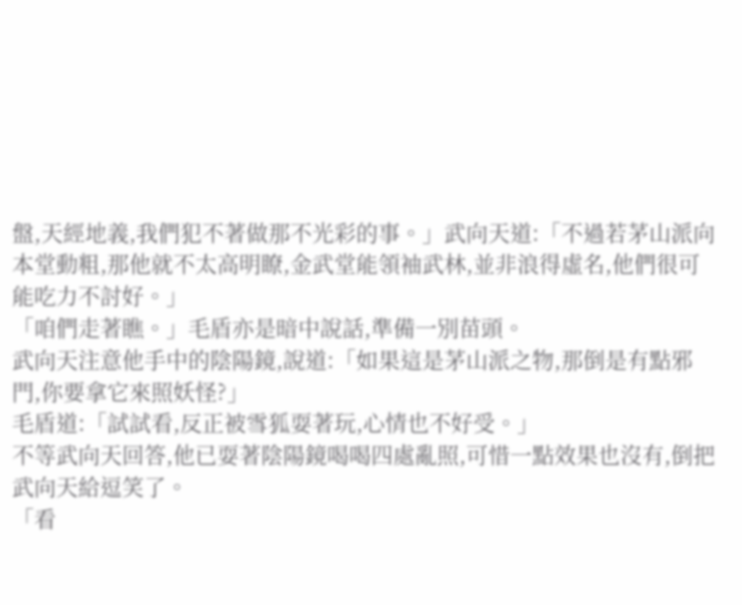盤,天經地義,我們犯不著做那不光彩的事。」武向天道:「不過若茅山派向本堂動粗,那他就不太高明瞭,金武堂能領袖武林,並非浪得虛名,他們很可能吃力不討好。」
「咱們走著瞧。」毛盾亦是暗中說話,準備一別苗頭。
武向天注意他手中的陰陽鏡,說道:「如果這是茅山派之物,那倒是有點邪門,你要拿它來照妖怪?」
毛盾道:「試試看,反正被雪狐耍著玩,心情也不好受。」
不等武向天回答,他已耍著陰陽鏡喝喝四處亂照,可惜一點效果也沒有,倒把武向天給逗笑了。
「看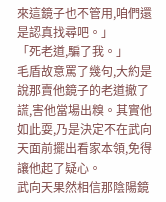來這鏡子也不管用,咱們還是認真找尋吧。」
「死老道,騙了我。」
毛盾故意罵了幾句,大約是說那賣他鏡子的老道撤了謊,害他當場出糗。其實他如此耍,乃是決定不在武向天面前擺出看家本領,免得讓他起了疑心。
武向天果然相信那陰陽鏡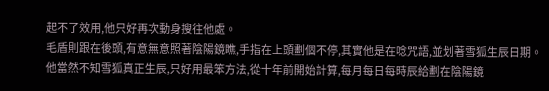起不了效用,他只好再次動身搜往他處。
毛盾則跟在後頭,有意無意照著陰陽鏡瞧,手指在上頭劃個不停,其實他是在唸咒語,並划著雪狐生辰日期。
他當然不知雪狐真正生辰,只好用最笨方法,從十年前開始計算,每月每日每時辰給劃在陰陽鏡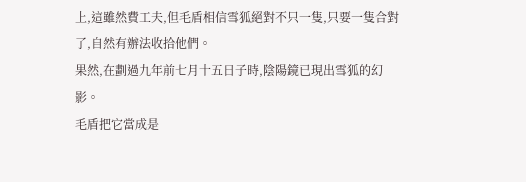上,這雖然費工夫,但毛盾相信雪狐絕對不只一隻,只要一隻合對了,自然有辦法收拾他們。
果然,在劃過九年前七月十五日子時,陰陽鏡已現出雪狐的幻影。
毛盾把它當成是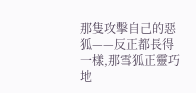那隻攻擊自己的惡狐——反正都長得一樣,那雪狐正靈巧地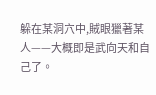躲在某洞穴中,賊眼獵著某人——大概即是武向天和自己了。